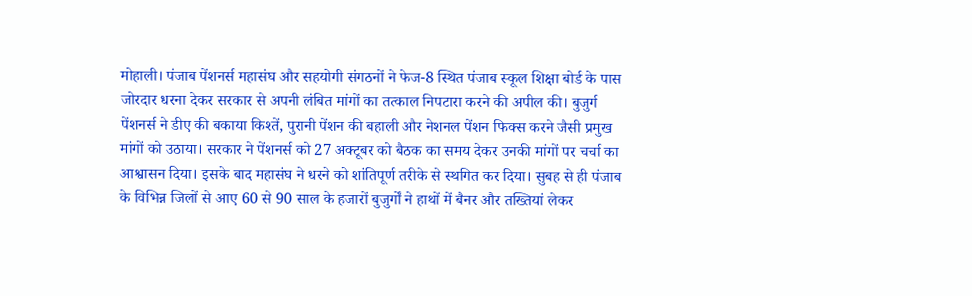मोहाली। पंजाब पेंशनर्स महासंघ और सहयोगी संगठनों ने फेज-8 स्थित पंजाब स्कूल शिक्षा बोर्ड के पास जोरदार धरना देकर सरकार से अपनी लंबित मांगों का तत्काल निपटारा करने की अपील की। बुजुर्ग पेंशनर्स ने डीए की बकाया किश्तें, पुरानी पेंशन की बहाली और नेशनल पेंशन फिक्स करने जैसी प्रमुख मांगों को उठाया। सरकार ने पेंशनर्स को 27 अक्टूबर को बैठक का समय देकर उनकी मांगों पर चर्चा का आश्वासन दिया। इसके बाद महासंघ ने धरने को शांतिपूर्ण तरीके से स्थगित कर दिया। सुबह से ही पंजाब के विभिन्न जिलों से आए 60 से 90 साल के हजारों बुजुर्गों ने हाथों में बैनर और तख्तियां लेकर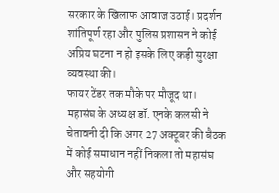सरकार के खिलाफ आवाज उठाई। प्रदर्शन शांतिपूर्ण रहा और पुलिस प्रशासन ने कोई अप्रिय घटना न हो इसके लिए कड़ी सुरक्षा व्यवस्था की।
फायर टेंडर तक मौके पर मौजूद था। महासंघ के अध्यक्ष डॉ. एनके कलसी ने चेतावनी दी कि अगर 27 अक्टूबर की बैठक में कोई समाधान नहीं निकला तो महासंघ और सहयोगी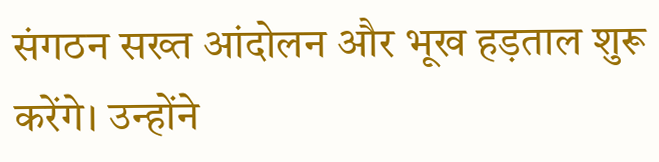संगठन सख्त आंदोलन और भूख हड़ताल शुरू करेंगे। उन्होंने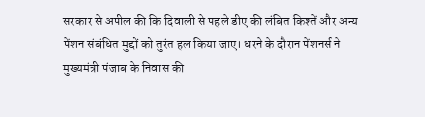सरकार से अपील की कि दिवाली से पहले डीए की लंबित किश्तें और अन्य पेंशन संबंधित मुद्दों को तुरंत हल किया जाए। धरने के दौरान पेंशनर्स ने मुख्यमंत्री पंजाब के निवास की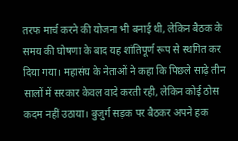तरफ मार्च करने की योजना भी बनाई थी, लेकिन बैठक के समय की घोषणा के बाद यह शांतिपूर्ण रूप से स्थगित कर दिया गया। महासंघ के नेताओं ने कहा कि पिछले साढ़े तीन सालों में सरकार केवल वादे करती रही, लेकिन कोई ठोस कदम नहीं उठाया। बुजुर्ग सड़क पर बैठकर अपने हक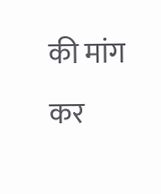की मांग कर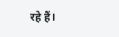रहे हैं।